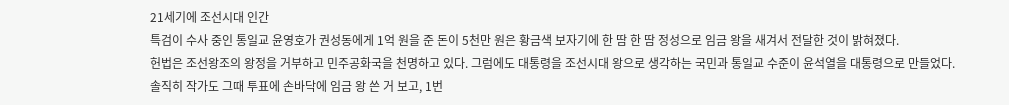21세기에 조선시대 인간
특검이 수사 중인 통일교 윤영호가 권성동에게 1억 원을 준 돈이 5천만 원은 황금색 보자기에 한 땀 한 땀 정성으로 임금 왕을 새겨서 전달한 것이 밝혀졌다.
헌법은 조선왕조의 왕정을 거부하고 민주공화국을 천명하고 있다. 그럼에도 대통령을 조선시대 왕으로 생각하는 국민과 통일교 수준이 윤석열을 대통령으로 만들었다.
솔직히 작가도 그때 투표에 손바닥에 임금 왕 쓴 거 보고, 1번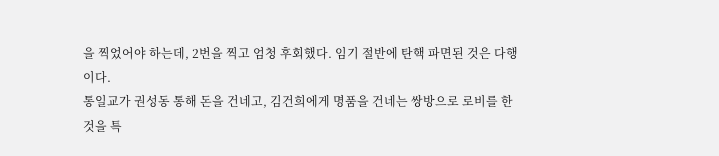을 찍었어야 하는데, 2번을 찍고 엄청 후회했다. 임기 절반에 탄핵 파면된 것은 다행이다.
통일교가 권성동 통해 돈을 건네고, 김건희에게 명품을 건네는 쌍방으로 로비를 한 것을 특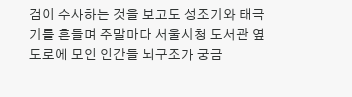검이 수사하는 것을 보고도 성조기와 태극기를 흔들며 주말마다 서울시청 도서관 옆 도로에 모인 인간들 뇌구조가 궁금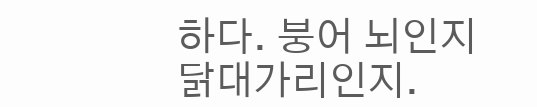하다. 붕어 뇌인지 닭대가리인지.